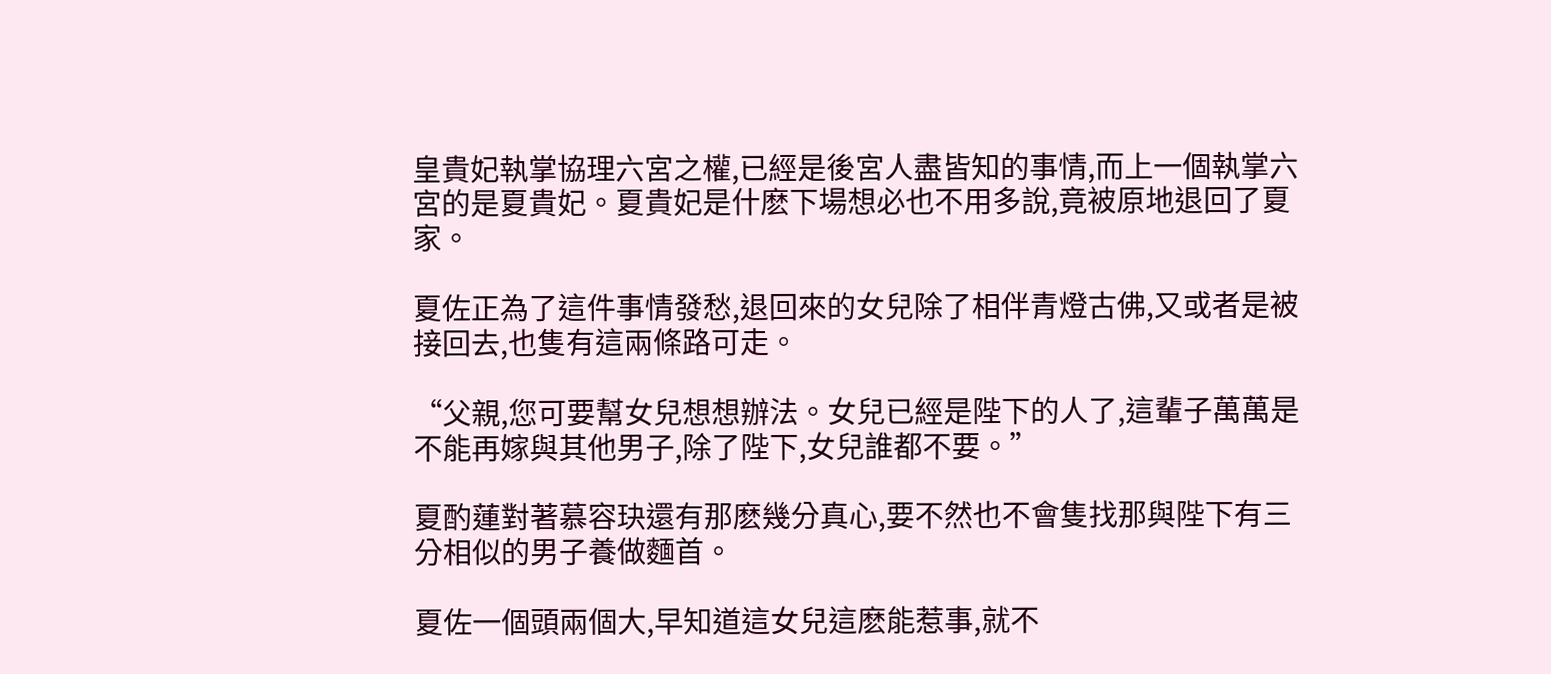皇貴妃執掌協理六宮之權,已經是後宮人盡皆知的事情,而上一個執掌六宮的是夏貴妃。夏貴妃是什麽下場想必也不用多說,竟被原地退回了夏家。

夏佐正為了這件事情發愁,退回來的女兒除了相伴青燈古佛,又或者是被接回去,也隻有這兩條路可走。

“父親,您可要幫女兒想想辦法。女兒已經是陛下的人了,這輩子萬萬是不能再嫁與其他男子,除了陛下,女兒誰都不要。”

夏酌蓮對著慕容玦還有那麽幾分真心,要不然也不會隻找那與陛下有三分相似的男子養做麵首。

夏佐一個頭兩個大,早知道這女兒這麽能惹事,就不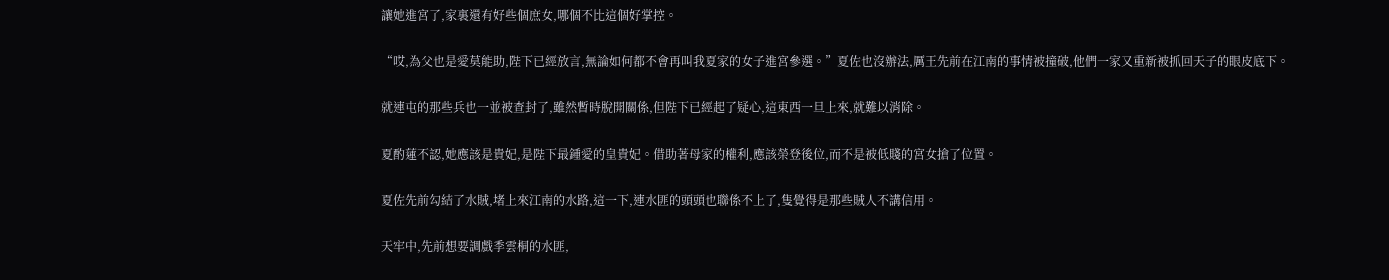讓她進宮了,家裏還有好些個庶女,哪個不比這個好掌控。

“哎,為父也是愛莫能助,陛下已經放言,無論如何都不會再叫我夏家的女子進宮參選。”夏佐也沒辦法,厲王先前在江南的事情被撞破,他們一家又重新被抓回天子的眼皮底下。

就連屯的那些兵也一並被查封了,雖然暫時脫開關係,但陛下已經起了疑心,這東西一旦上來,就難以消除。

夏酌蓮不認,她應該是貴妃,是陛下最鍾愛的皇貴妃。借助著母家的權利,應該榮登後位,而不是被低賤的宮女搶了位置。

夏佐先前勾結了水賊,堵上來江南的水路,這一下,連水匪的頭頭也聯係不上了,隻覺得是那些賊人不講信用。

天牢中,先前想要調戲季雲桐的水匪,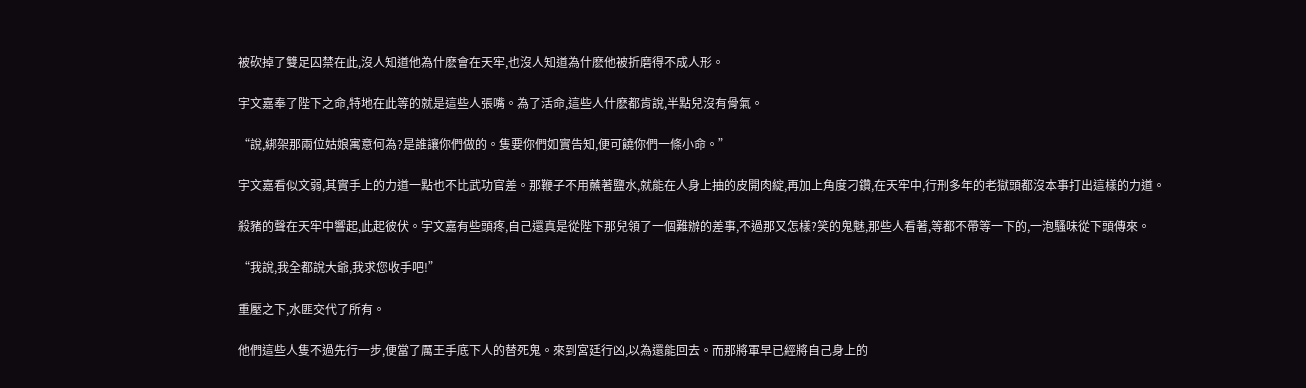被砍掉了雙足囚禁在此,沒人知道他為什麽會在天牢,也沒人知道為什麽他被折磨得不成人形。

宇文嘉奉了陛下之命,特地在此等的就是這些人張嘴。為了活命,這些人什麽都肯說,半點兒沒有骨氣。

“說,綁架那兩位姑娘寓意何為?是誰讓你們做的。隻要你們如實告知,便可饒你們一條小命。”

宇文嘉看似文弱,其實手上的力道一點也不比武功官差。那鞭子不用蘸著鹽水,就能在人身上抽的皮開肉綻,再加上角度刁鑽,在天牢中,行刑多年的老獄頭都沒本事打出這樣的力道。

殺豬的聲在天牢中響起,此起彼伏。宇文嘉有些頭疼,自己還真是從陛下那兒領了一個難辦的差事,不過那又怎樣?笑的鬼魅,那些人看著,等都不帶等一下的,一泡騷味從下頭傳來。

“我說,我全都說大爺,我求您收手吧!”

重壓之下,水匪交代了所有。

他們這些人隻不過先行一步,便當了厲王手底下人的替死鬼。來到宮廷行凶,以為還能回去。而那將軍早已經將自己身上的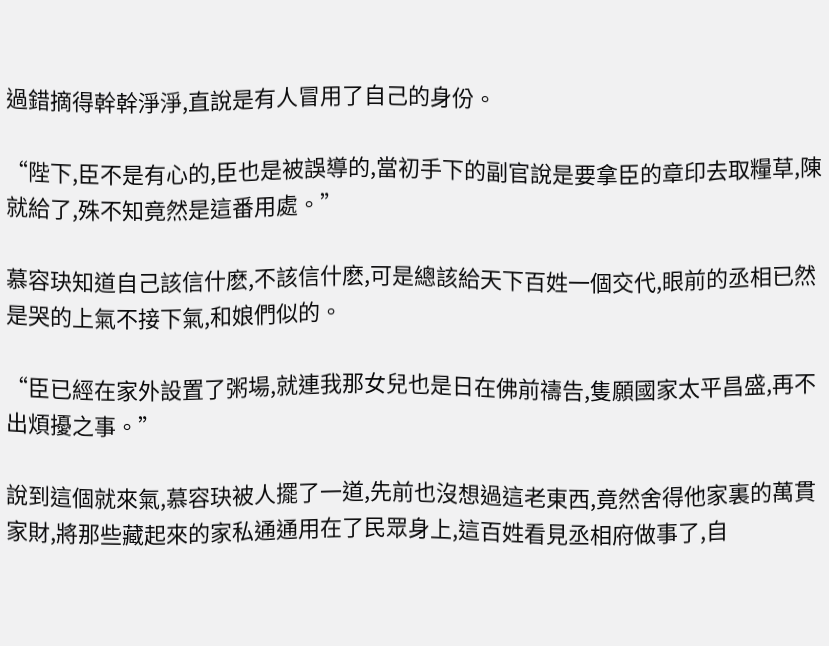過錯摘得幹幹淨淨,直說是有人冒用了自己的身份。

“陛下,臣不是有心的,臣也是被誤導的,當初手下的副官說是要拿臣的章印去取糧草,陳就給了,殊不知竟然是這番用處。”

慕容玦知道自己該信什麽,不該信什麽,可是總該給天下百姓一個交代,眼前的丞相已然是哭的上氣不接下氣,和娘們似的。

“臣已經在家外設置了粥場,就連我那女兒也是日在佛前禱告,隻願國家太平昌盛,再不出煩擾之事。”

說到這個就來氣,慕容玦被人擺了一道,先前也沒想過這老東西,竟然舍得他家裏的萬貫家財,將那些藏起來的家私通通用在了民眾身上,這百姓看見丞相府做事了,自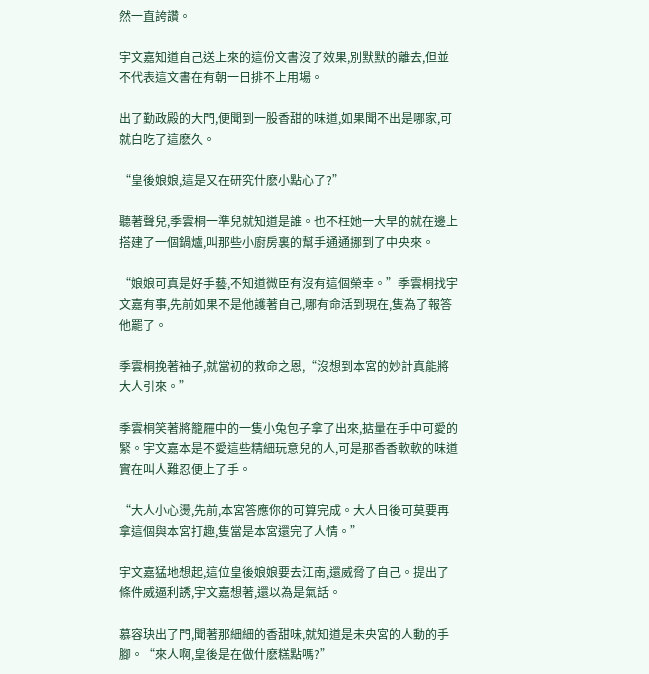然一直誇讚。

宇文嘉知道自己送上來的這份文書沒了效果,別默默的離去,但並不代表這文書在有朝一日排不上用場。

出了勤政殿的大門,便聞到一股香甜的味道,如果聞不出是哪家,可就白吃了這麽久。

“皇後娘娘,這是又在研究什麽小點心了?”

聽著聲兒,季雲桐一準兒就知道是誰。也不枉她一大早的就在邊上搭建了一個鍋爐,叫那些小廚房裏的幫手通通挪到了中央來。

“娘娘可真是好手藝,不知道微臣有沒有這個榮幸。”季雲桐找宇文嘉有事,先前如果不是他護著自己,哪有命活到現在,隻為了報答他罷了。

季雲桐挽著袖子,就當初的救命之恩,“沒想到本宮的妙計真能將大人引來。”

季雲桐笑著將籠屜中的一隻小兔包子拿了出來,掂量在手中可愛的緊。宇文嘉本是不愛這些精細玩意兒的人,可是那香香軟軟的味道實在叫人難忍便上了手。

“大人小心燙,先前,本宮答應你的可算完成。大人日後可莫要再拿這個與本宮打趣,隻當是本宮還完了人情。”

宇文嘉猛地想起,這位皇後娘娘要去江南,還威脅了自己。提出了條件威逼利誘,宇文嘉想著,還以為是氣話。

慕容玦出了門,聞著那細細的香甜味,就知道是未央宮的人動的手腳。“來人啊,皇後是在做什麽糕點嗎?”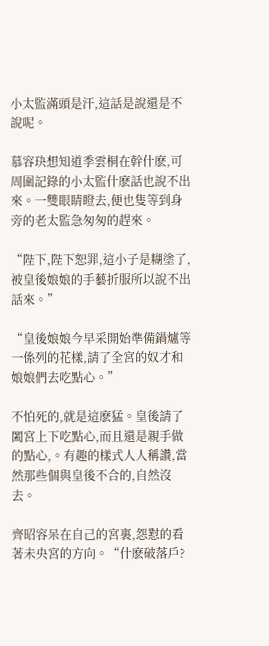小太監滿頭是汗,這話是說還是不說呢。

慕容玦想知道季雲桐在幹什麽,可周圍記錄的小太監什麽話也說不出來。一雙眼睛瞪去,便也隻等到身旁的老太監急匆匆的趕來。

“陛下,陛下恕罪,這小子是糊塗了,被皇後娘娘的手藝折服所以說不出話來。”

“皇後娘娘今早采開始準備鍋爐等一係列的花樣,請了全宮的奴才和娘娘們去吃點心。”

不怕死的,就是這麽猛。皇後請了闔宮上下吃點心,而且還是親手做的點心,。有趣的樣式人人稱讚,當然那些個與皇後不合的,自然沒去。

齊昭容呆在自己的宮裏,怨懟的看著未央宮的方向。“什麽破落戶?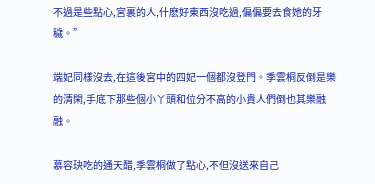不過是些點心,宮裏的人,什麽好東西沒吃過,偏偏要去食她的牙穢。”

端妃同樣沒去,在這後宮中的四妃一個都沒登門。季雲桐反倒是樂的清閑,手底下那些個小丫頭和位分不高的小貴人們倒也其樂融融。

慕容玦吃的通天醋,季雲桐做了點心,不但沒送來自己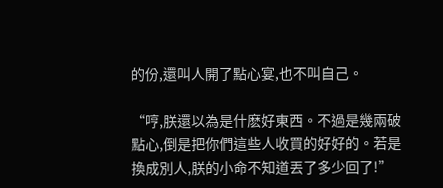的份,還叫人開了點心宴,也不叫自己。

“哼,朕還以為是什麽好東西。不過是幾兩破點心,倒是把你們這些人收買的好好的。若是換成別人,朕的小命不知道丟了多少回了!”